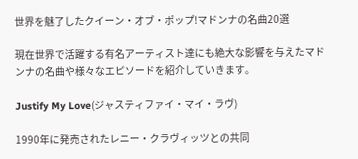世界を魅了したクイーン・オブ・ポップ!マドンナの名曲20選

現在世界で活躍する有名アーティスト達にも絶大な影響を与えたマドンナの名曲や様々なエピソードを紹介していきます。

Justify My Love(ジャスティファイ・マイ・ラヴ)

1990年に発売されたレニー・クラヴィッツとの共同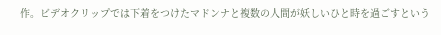作。ビデオクリップでは下着をつけたマドンナと複数の人間が妖しいひと時を過ごすという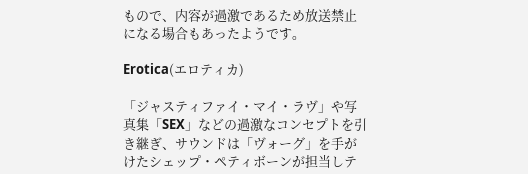もので、内容が過激であるため放送禁止になる場合もあったようです。

Erotica(エロティカ)

「ジャスティファイ・マイ・ラヴ」や写真集「SEX」などの過激なコンセプトを引き継ぎ、サウンドは「ヴォーグ」を手がけたシェップ・ペティボーンが担当しテ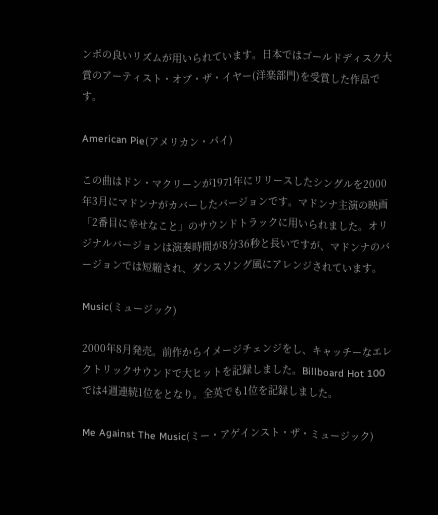ンポの良いリズムが用いられています。日本ではゴールドディスク大賞のアーティスト・オブ・ザ・イヤー(洋楽部門)を受賞した作品です。

American Pie(アメリカン・パイ)

この曲はドン・マクリーンが1971年にリリースしたシングルを2000年3月にマドンナがカバーしたバージョンです。マドンナ主演の映画「2番目に幸せなこと」のサウンドトラックに用いられました。オリジナルバージョンは演奏時間が8分36秒と長いですが、マドンナのバージョンでは短縮され、ダンスソング風にアレンジされています。

Music(ミュージック)

2000年8月発売。前作からイメージチェンジをし、キャッチーなエレクトリックサウンドで大ヒットを記録しました。Billboard Hot 100 では4週連続1位をとなり。全英でも1位を記録しました。

Me Against The Music(ミー・アゲインスト・ザ・ミュージック)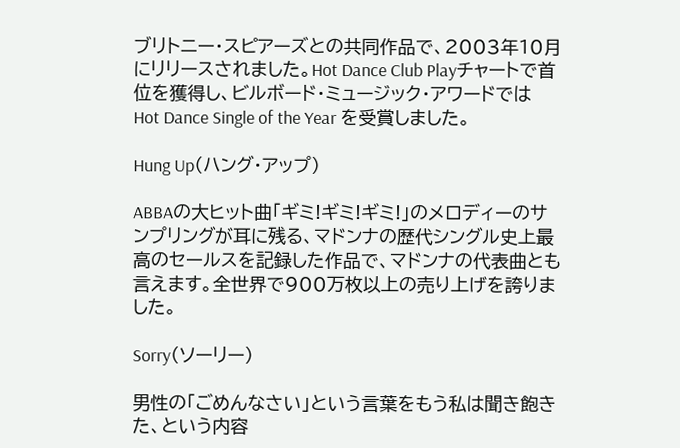ブリトニー・スピアーズとの共同作品で、2003年10月にリリースされました。Hot Dance Club Playチャートで首位を獲得し、ビルボード・ミュージック・アワードでは Hot Dance Single of the Year を受賞しました。

Hung Up(ハング・アップ)

ABBAの大ヒット曲「ギミ!ギミ!ギミ!」のメロディーのサンプリングが耳に残る、マドンナの歴代シングル史上最高のセールスを記録した作品で、マドンナの代表曲とも言えます。全世界で900万枚以上の売り上げを誇りました。

Sorry(ソーリー)

男性の「ごめんなさい」という言葉をもう私は聞き飽きた、という内容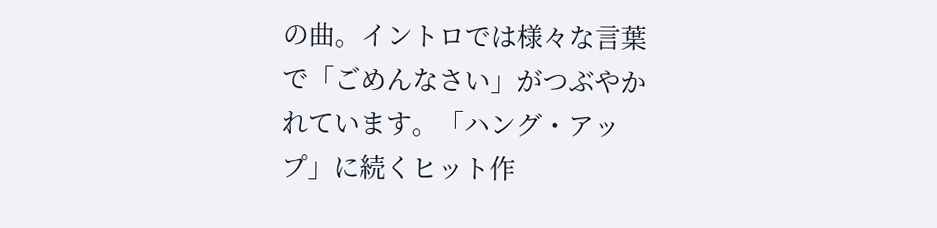の曲。イントロでは様々な言葉で「ごめんなさい」がつぶやかれています。「ハング・アップ」に続くヒット作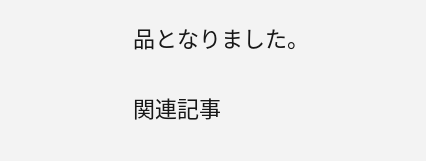品となりました。

関連記事